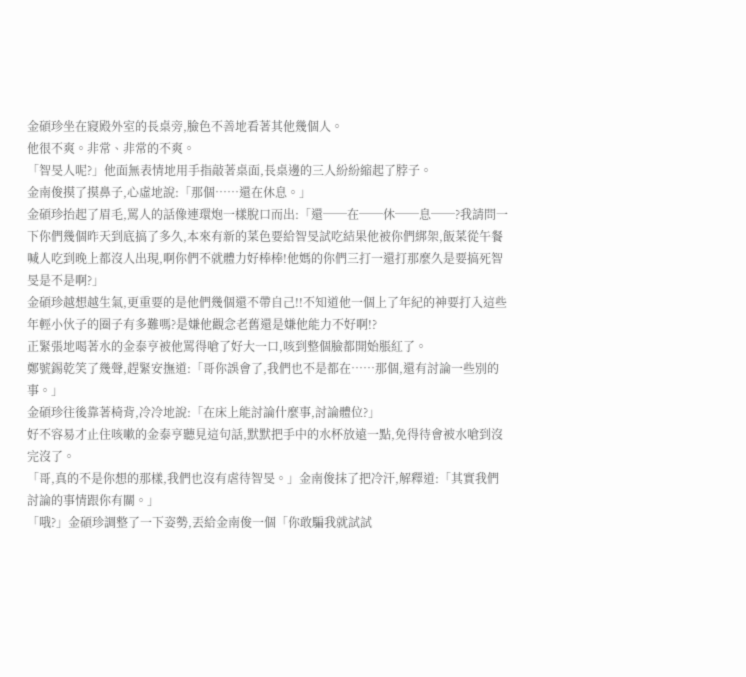金碩珍坐在寢殿外室的長桌旁,臉色不善地看著其他幾個人。
他很不爽。非常、非常的不爽。
「智旻人呢?」他面無表情地用手指敲著桌面,長桌邊的三人紛紛縮起了脖子。
金南俊摸了摸鼻子,心虛地說:「那個……還在休息。」
金碩珍抬起了眉毛,罵人的話像連環炮一樣脫口而出:「還──在──休──息──?我請問一下你們幾個昨天到底搞了多久,本來有新的菜色要給智旻試吃結果他被你們綁架,飯菜從午餐喊人吃到晚上都沒人出現,啊你們不就體力好棒棒!他媽的你們三打一還打那麼久是要搞死智旻是不是啊?」
金碩珍越想越生氣,更重要的是他們幾個還不帶自己!!不知道他一個上了年紀的神要打入這些年輕小伙子的圈子有多難嗎?是嫌他觀念老舊還是嫌他能力不好啊!?
正緊張地喝著水的金泰亨被他罵得嗆了好大一口,咳到整個臉都開始脹紅了。
鄭號錫乾笑了幾聲,趕緊安撫道:「哥你誤會了,我們也不是都在……那個,還有討論一些別的事。」
金碩珍往後靠著椅背,冷冷地說:「在床上能討論什麼事,討論體位?」
好不容易才止住咳嗽的金泰亨聽見這句話,默默把手中的水杯放遠一點,免得待會被水嗆到沒完沒了。
「哥,真的不是你想的那樣,我們也沒有虐待智旻。」金南俊抹了把冷汗,解釋道:「其實我們討論的事情跟你有關。」
「哦?」金碩珍調整了一下姿勢,丟給金南俊一個「你敢騙我就試試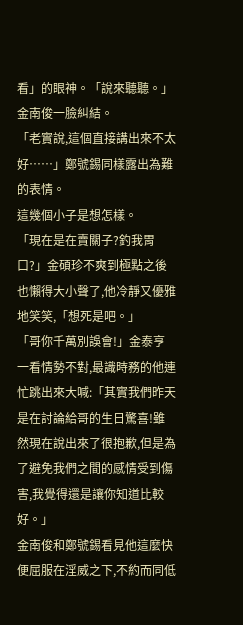看」的眼神。「說來聽聽。」
金南俊一臉糾結。
「老實說,這個直接講出來不太好……」鄭號錫同樣露出為難的表情。
這幾個小子是想怎樣。
「現在是在賣關子?釣我胃口?」金碩珍不爽到極點之後也懶得大小聲了,他冷靜又優雅地笑笑,「想死是吧。」
「哥你千萬別誤會!」金泰亨一看情勢不對,最識時務的他連忙跳出來大喊:「其實我們昨天是在討論給哥的生日驚喜!雖然現在說出來了很抱歉,但是為了避免我們之間的感情受到傷害,我覺得還是讓你知道比較好。」
金南俊和鄭號錫看見他這麼快便屈服在淫威之下,不約而同低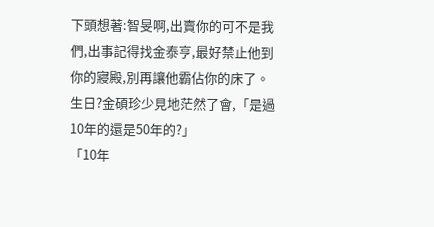下頭想著:智旻啊,出賣你的可不是我們,出事記得找金泰亨,最好禁止他到你的寢殿,別再讓他霸佔你的床了。
生日?金碩珍少見地茫然了會,「是過10年的還是50年的?」
「10年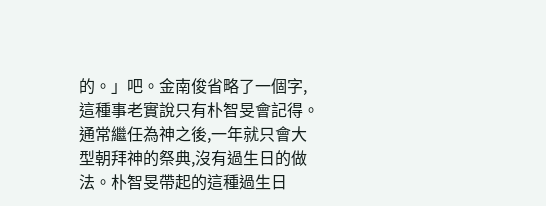的。」吧。金南俊省略了一個字,這種事老實說只有朴智旻會記得。通常繼任為神之後,一年就只會大型朝拜神的祭典,沒有過生日的做法。朴智旻帶起的這種過生日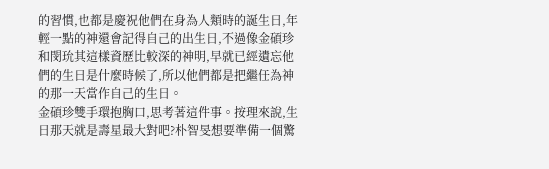的習慣,也都是慶祝他們在身為人類時的誕生日,年輕一點的神還會記得自己的出生日,不過像金碩珍和閔玧其這樣資歷比較深的神明,早就已經遺忘他們的生日是什麼時候了,所以他們都是把繼任為神的那一天當作自己的生日。
金碩珍雙手環抱胸口,思考著這件事。按理來說,生日那天就是壽星最大對吧?朴智旻想要準備一個驚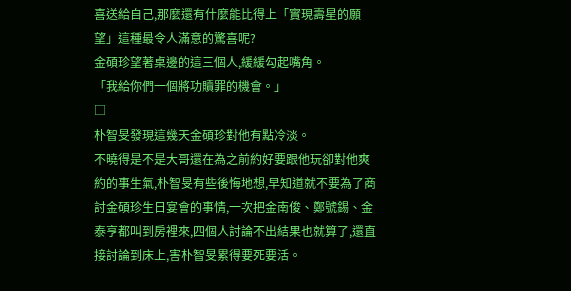喜送給自己,那麼還有什麼能比得上「實現壽星的願望」這種最令人滿意的驚喜呢?
金碩珍望著桌邊的這三個人,緩緩勾起嘴角。
「我給你們一個將功贖罪的機會。」
□
朴智旻發現這幾天金碩珍對他有點冷淡。
不曉得是不是大哥還在為之前約好要跟他玩卻對他爽約的事生氣,朴智旻有些後悔地想,早知道就不要為了商討金碩珍生日宴會的事情,一次把金南俊、鄭號錫、金泰亨都叫到房裡來,四個人討論不出結果也就算了,還直接討論到床上,害朴智旻累得要死要活。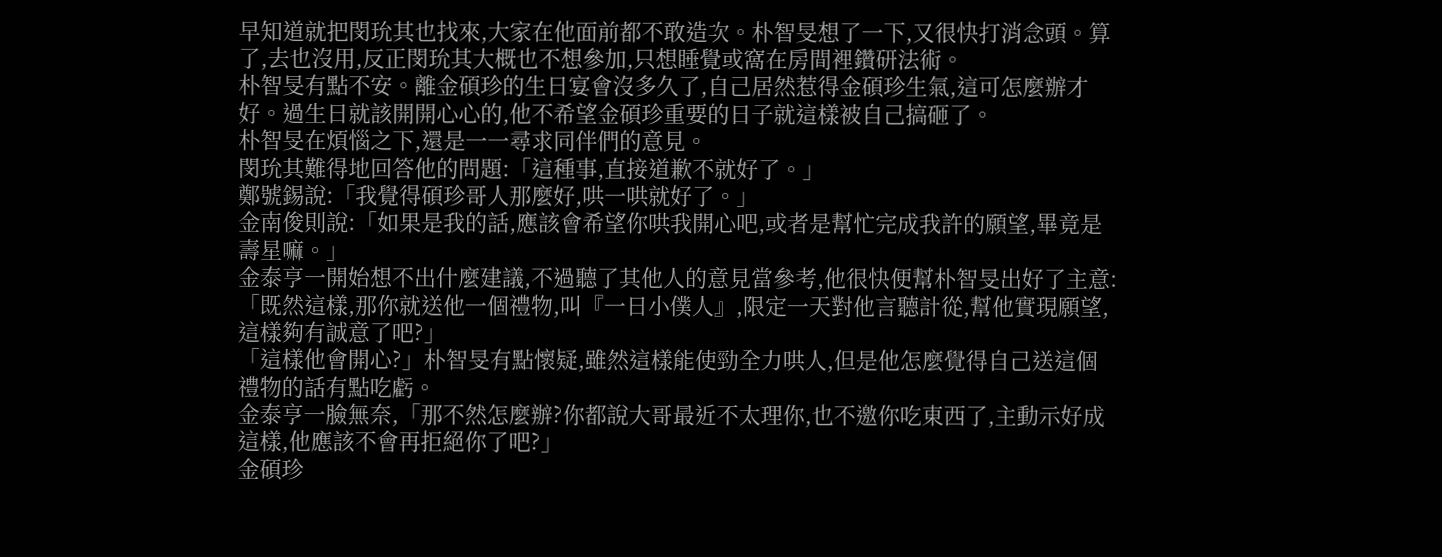早知道就把閔玧其也找來,大家在他面前都不敢造次。朴智旻想了一下,又很快打消念頭。算了,去也沒用,反正閔玧其大概也不想參加,只想睡覺或窩在房間裡鑽研法術。
朴智旻有點不安。離金碩珍的生日宴會沒多久了,自己居然惹得金碩珍生氣,這可怎麼辦才好。過生日就該開開心心的,他不希望金碩珍重要的日子就這樣被自己搞砸了。
朴智旻在煩惱之下,還是一一尋求同伴們的意見。
閔玧其難得地回答他的問題:「這種事,直接道歉不就好了。」
鄭號錫說:「我覺得碩珍哥人那麼好,哄一哄就好了。」
金南俊則說:「如果是我的話,應該會希望你哄我開心吧,或者是幫忙完成我許的願望,畢竟是壽星嘛。」
金泰亨一開始想不出什麼建議,不過聽了其他人的意見當參考,他很快便幫朴智旻出好了主意:「既然這樣,那你就送他一個禮物,叫『一日小僕人』,限定一天對他言聽計從,幫他實現願望,這樣夠有誠意了吧?」
「這樣他會開心?」朴智旻有點懷疑,雖然這樣能使勁全力哄人,但是他怎麼覺得自己送這個禮物的話有點吃虧。
金泰亨一臉無奈,「那不然怎麼辦?你都說大哥最近不太理你,也不邀你吃東西了,主動示好成這樣,他應該不會再拒絕你了吧?」
金碩珍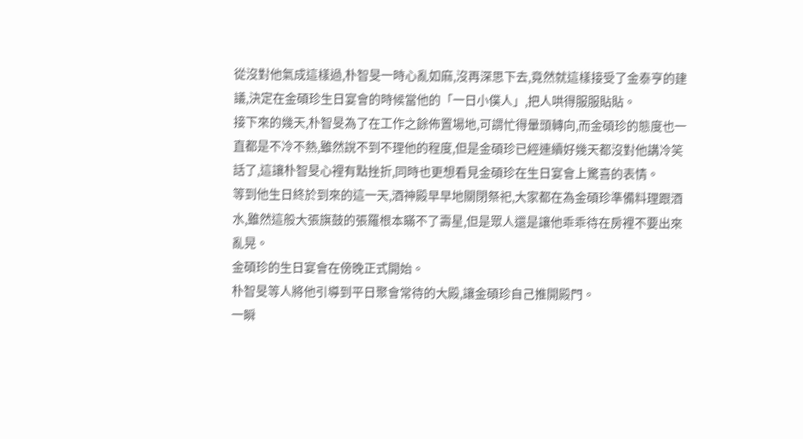從沒對他氣成這樣過,朴智旻一時心亂如麻,沒再深思下去,竟然就這樣接受了金泰亨的建議,決定在金碩珍生日宴會的時候當他的「一日小僕人」,把人哄得服服貼貼。
接下來的幾天,朴智旻為了在工作之餘佈置場地,可謂忙得暈頭轉向,而金碩珍的態度也一直都是不冷不熱,雖然說不到不理他的程度,但是金碩珍已經連續好幾天都沒對他講冷笑話了,這讓朴智旻心裡有點挫折,同時也更想看見金碩珍在生日宴會上驚喜的表情。
等到他生日終於到來的這一天,酒神殿早早地關閉祭祀,大家都在為金碩珍準備料理跟酒水,雖然這般大張旗鼓的張羅根本瞞不了壽星,但是眾人還是讓他乖乖待在房裡不要出來亂晃。
金碩珍的生日宴會在傍晚正式開始。
朴智旻等人將他引導到平日聚會常待的大殿,讓金碩珍自己推開殿門。
一瞬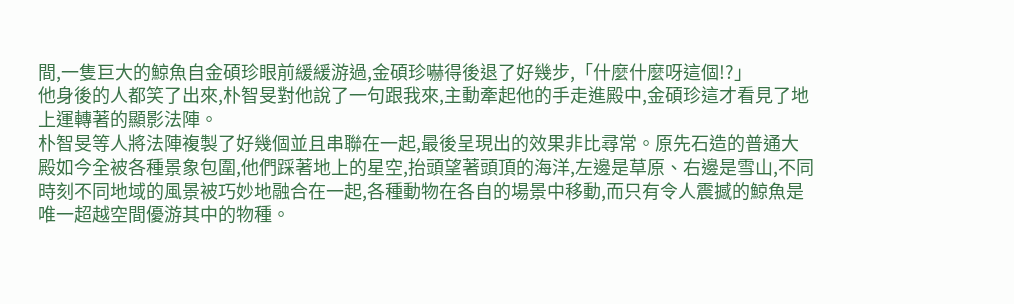間,一隻巨大的鯨魚自金碩珍眼前緩緩游過,金碩珍嚇得後退了好幾步,「什麼什麼呀這個!?」
他身後的人都笑了出來,朴智旻對他說了一句跟我來,主動牽起他的手走進殿中,金碩珍這才看見了地上運轉著的顯影法陣。
朴智旻等人將法陣複製了好幾個並且串聯在一起,最後呈現出的效果非比尋常。原先石造的普通大殿如今全被各種景象包圍,他們踩著地上的星空,抬頭望著頭頂的海洋,左邊是草原、右邊是雪山,不同時刻不同地域的風景被巧妙地融合在一起,各種動物在各自的場景中移動,而只有令人震撼的鯨魚是唯一超越空間優游其中的物種。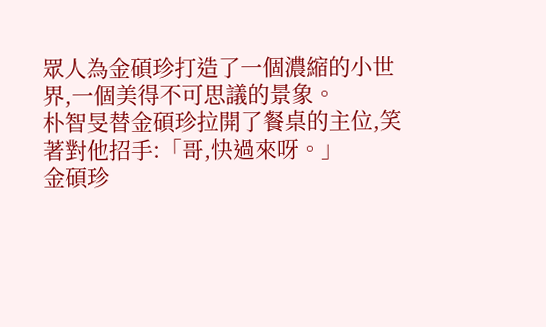眾人為金碩珍打造了一個濃縮的小世界,一個美得不可思議的景象。
朴智旻替金碩珍拉開了餐桌的主位,笑著對他招手:「哥,快過來呀。」
金碩珍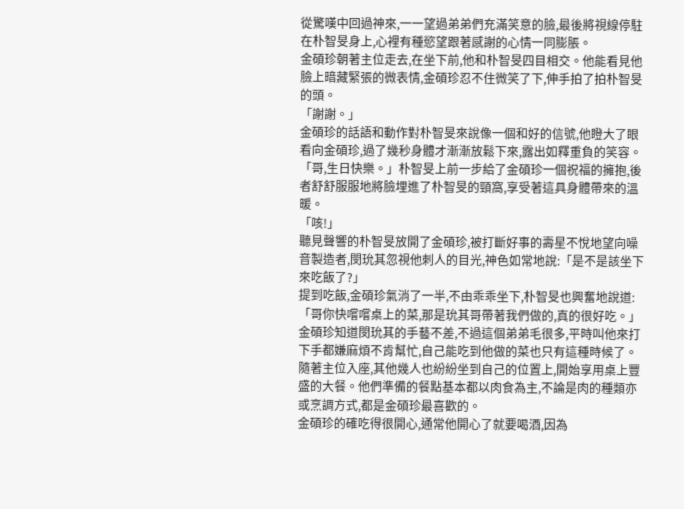從驚嘆中回過神來,一一望過弟弟們充滿笑意的臉,最後將視線停駐在朴智旻身上,心裡有種慾望跟著感謝的心情一同膨脹。
金碩珍朝著主位走去,在坐下前,他和朴智旻四目相交。他能看見他臉上暗藏緊張的微表情,金碩珍忍不住微笑了下,伸手拍了拍朴智旻的頭。
「謝謝。」
金碩珍的話語和動作對朴智旻來說像一個和好的信號,他瞪大了眼看向金碩珍,過了幾秒身體才漸漸放鬆下來,露出如釋重負的笑容。
「哥,生日快樂。」朴智旻上前一步給了金碩珍一個祝福的擁抱,後者舒舒服服地將臉埋進了朴智旻的頸窩,享受著這具身體帶來的溫暖。
「咳!」
聽見聲響的朴智旻放開了金碩珍,被打斷好事的壽星不悅地望向噪音製造者,閔玧其忽視他刺人的目光,神色如常地說:「是不是該坐下來吃飯了?」
提到吃飯,金碩珍氣消了一半,不由乖乖坐下,朴智旻也興奮地說道:「哥你快嚐嚐桌上的菜,那是玧其哥帶著我們做的,真的很好吃。」
金碩珍知道閔玧其的手藝不差,不過這個弟弟毛很多,平時叫他來打下手都嫌麻煩不肯幫忙,自己能吃到他做的菜也只有這種時候了。
隨著主位入座,其他幾人也紛紛坐到自己的位置上,開始享用桌上豐盛的大餐。他們準備的餐點基本都以肉食為主,不論是肉的種類亦或烹調方式,都是金碩珍最喜歡的。
金碩珍的確吃得很開心,通常他開心了就要喝酒,因為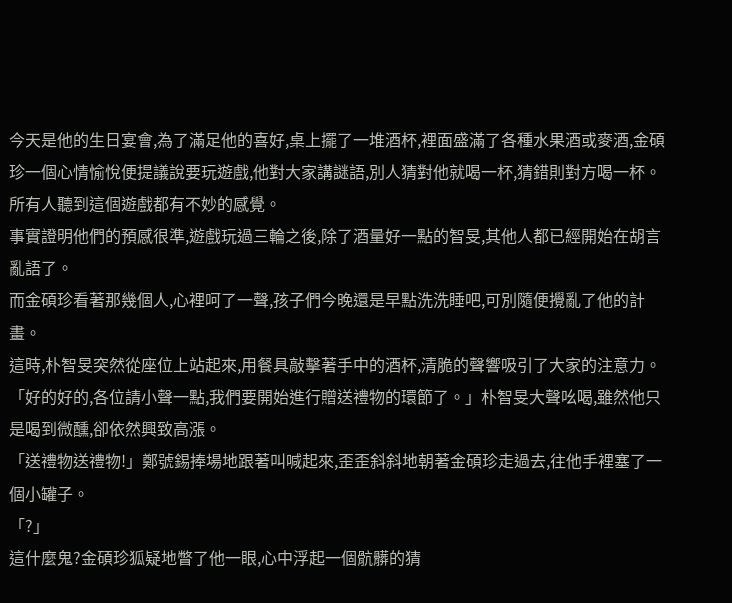今天是他的生日宴會,為了滿足他的喜好,桌上擺了一堆酒杯,裡面盛滿了各種水果酒或麥酒,金碩珍一個心情愉悅便提議說要玩遊戲,他對大家講謎語,別人猜對他就喝一杯,猜錯則對方喝一杯。
所有人聽到這個遊戲都有不妙的感覺。
事實證明他們的預感很準,遊戲玩過三輪之後,除了酒量好一點的智旻,其他人都已經開始在胡言亂語了。
而金碩珍看著那幾個人,心裡呵了一聲,孩子們今晚還是早點洗洗睡吧,可別隨便攪亂了他的計畫。
這時,朴智旻突然從座位上站起來,用餐具敲擊著手中的酒杯,清脆的聲響吸引了大家的注意力。
「好的好的,各位請小聲一點,我們要開始進行贈送禮物的環節了。」朴智旻大聲吆喝,雖然他只是喝到微醺,卻依然興致高漲。
「送禮物送禮物!」鄭號錫捧場地跟著叫喊起來,歪歪斜斜地朝著金碩珍走過去,往他手裡塞了一個小罐子。
「?」
這什麼鬼?金碩珍狐疑地瞥了他一眼,心中浮起一個骯髒的猜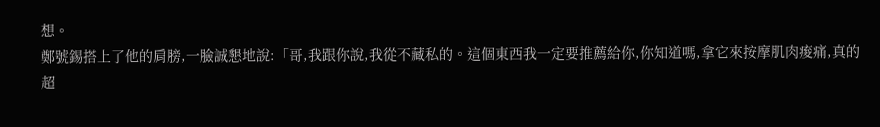想。
鄭號錫搭上了他的肩膀,一臉誠懇地說:「哥,我跟你說,我從不藏私的。這個東西我一定要推薦給你,你知道嗎,拿它來按摩肌肉痠痛,真的超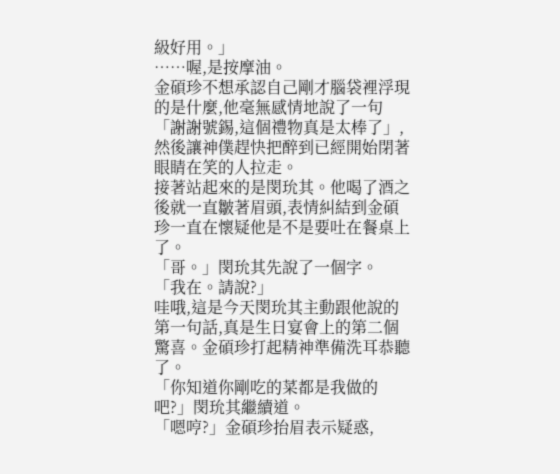級好用。」
……喔,是按摩油。
金碩珍不想承認自己剛才腦袋裡浮現的是什麼,他毫無感情地說了一句「謝謝號錫,這個禮物真是太棒了」,然後讓神僕趕快把醉到已經開始閉著眼睛在笑的人拉走。
接著站起來的是閔玧其。他喝了酒之後就一直皺著眉頭,表情糾結到金碩珍一直在懷疑他是不是要吐在餐桌上了。
「哥。」閔玧其先說了一個字。
「我在。請說?」
哇哦,這是今天閔玧其主動跟他說的第一句話,真是生日宴會上的第二個驚喜。金碩珍打起精神準備洗耳恭聽了。
「你知道你剛吃的菜都是我做的吧?」閔玧其繼續道。
「嗯哼?」金碩珍抬眉表示疑惑,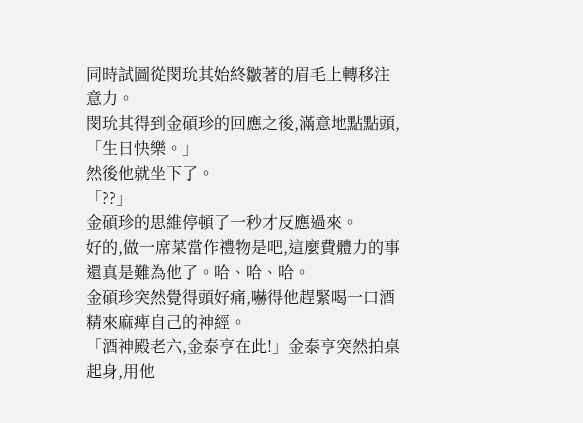同時試圖從閔玧其始終皺著的眉毛上轉移注意力。
閔玧其得到金碩珍的回應之後,滿意地點點頭,「生日快樂。」
然後他就坐下了。
「??」
金碩珍的思維停頓了一秒才反應過來。
好的,做一席菜當作禮物是吧,這麼費體力的事還真是難為他了。哈、哈、哈。
金碩珍突然覺得頭好痛,嚇得他趕緊喝一口酒精來麻痺自己的神經。
「酒神殿老六,金泰亨在此!」金泰亨突然拍桌起身,用他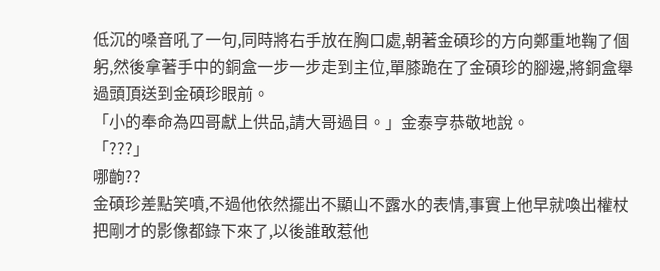低沉的嗓音吼了一句,同時將右手放在胸口處,朝著金碩珍的方向鄭重地鞠了個躬,然後拿著手中的銅盒一步一步走到主位,單膝跪在了金碩珍的腳邊,將銅盒舉過頭頂送到金碩珍眼前。
「小的奉命為四哥獻上供品,請大哥過目。」金泰亨恭敬地說。
「???」
哪齣??
金碩珍差點笑噴,不過他依然擺出不顯山不露水的表情,事實上他早就喚出權杖把剛才的影像都錄下來了,以後誰敢惹他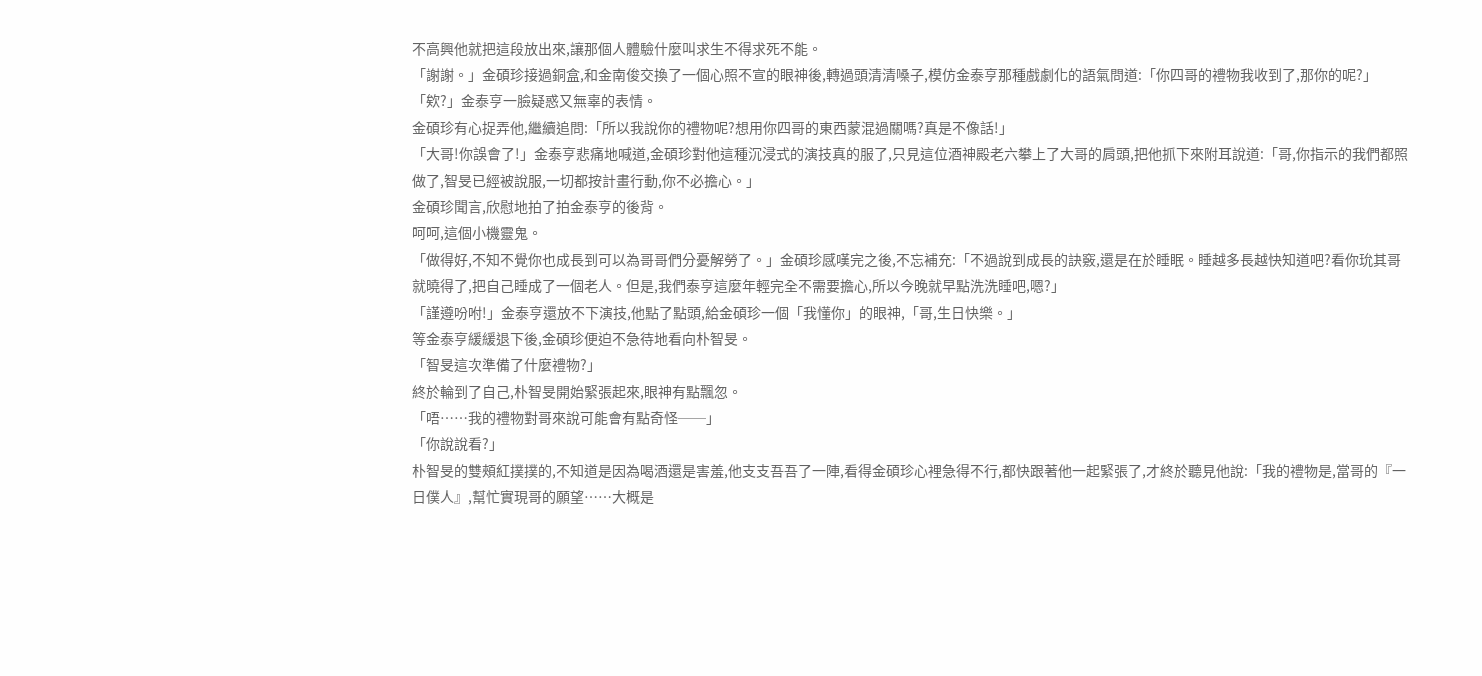不高興他就把這段放出來,讓那個人體驗什麼叫求生不得求死不能。
「謝謝。」金碩珍接過銅盒,和金南俊交換了一個心照不宣的眼神後,轉過頭清清嗓子,模仿金泰亨那種戲劇化的語氣問道:「你四哥的禮物我收到了,那你的呢?」
「欸?」金泰亨一臉疑惑又無辜的表情。
金碩珍有心捉弄他,繼續追問:「所以我說你的禮物呢?想用你四哥的東西蒙混過關嗎?真是不像話!」
「大哥!你誤會了!」金泰亨悲痛地喊道,金碩珍對他這種沉浸式的演技真的服了,只見這位酒神殿老六攀上了大哥的肩頭,把他抓下來附耳說道:「哥,你指示的我們都照做了,智旻已經被說服,一切都按計畫行動,你不必擔心。」
金碩珍聞言,欣慰地拍了拍金泰亨的後背。
呵呵,這個小機靈鬼。
「做得好,不知不覺你也成長到可以為哥哥們分憂解勞了。」金碩珍感嘆完之後,不忘補充:「不過說到成長的訣竅,還是在於睡眠。睡越多長越快知道吧?看你玧其哥就曉得了,把自己睡成了一個老人。但是,我們泰亨這麼年輕完全不需要擔心,所以今晚就早點洗洗睡吧,嗯?」
「謹遵吩咐!」金泰亨還放不下演技,他點了點頭,給金碩珍一個「我懂你」的眼神,「哥,生日快樂。」
等金泰亨緩緩退下後,金碩珍便迫不急待地看向朴智旻。
「智旻這次準備了什麼禮物?」
終於輪到了自己,朴智旻開始緊張起來,眼神有點飄忽。
「唔……我的禮物對哥來說可能會有點奇怪──」
「你說說看?」
朴智旻的雙頰紅撲撲的,不知道是因為喝酒還是害羞,他支支吾吾了一陣,看得金碩珍心裡急得不行,都快跟著他一起緊張了,才終於聽見他說:「我的禮物是,當哥的『一日僕人』,幫忙實現哥的願望……大概是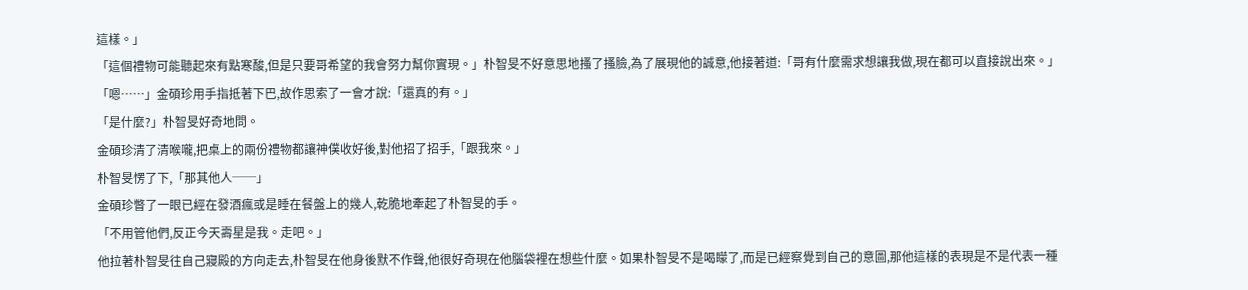這樣。」
「這個禮物可能聽起來有點寒酸,但是只要哥希望的我會努力幫你實現。」朴智旻不好意思地搔了搔臉,為了展現他的誠意,他接著道:「哥有什麼需求想讓我做,現在都可以直接說出來。」
「嗯……」金碩珍用手指抵著下巴,故作思索了一會才說:「還真的有。」
「是什麼?」朴智旻好奇地問。
金碩珍清了清喉嚨,把桌上的兩份禮物都讓神僕收好後,對他招了招手,「跟我來。」
朴智旻愣了下,「那其他人──」
金碩珍瞥了一眼已經在發酒瘋或是睡在餐盤上的幾人,乾脆地牽起了朴智旻的手。
「不用管他們,反正今天壽星是我。走吧。」
他拉著朴智旻往自己寢殿的方向走去,朴智旻在他身後默不作聲,他很好奇現在他腦袋裡在想些什麼。如果朴智旻不是喝矇了,而是已經察覺到自己的意圖,那他這樣的表現是不是代表一種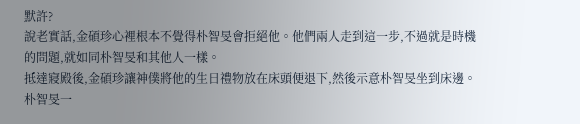默許?
說老實話,金碩珍心裡根本不覺得朴智旻會拒絕他。他們兩人走到這一步,不過就是時機的問題,就如同朴智旻和其他人一樣。
抵達寢殿後,金碩珍讓神僕將他的生日禮物放在床頭便退下,然後示意朴智旻坐到床邊。
朴智旻一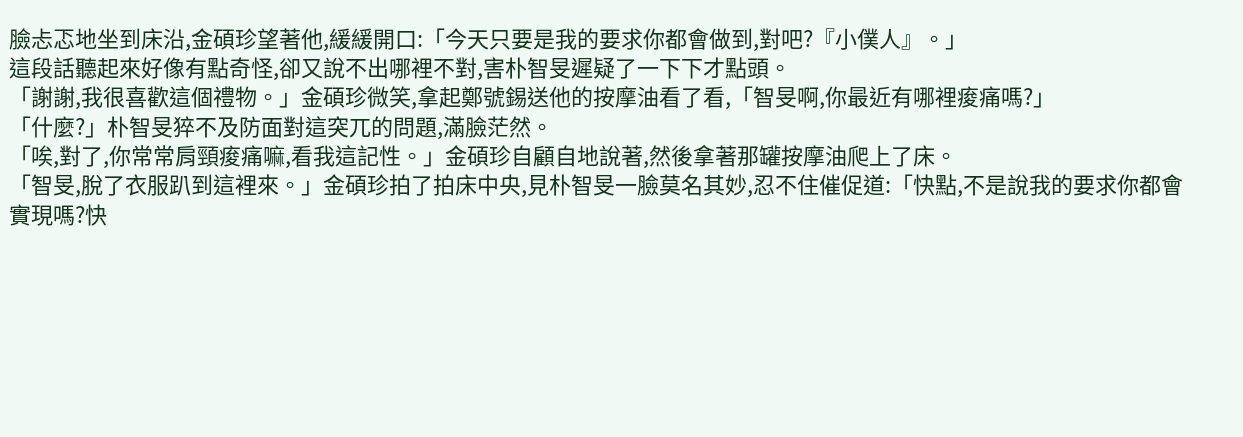臉忐忑地坐到床沿,金碩珍望著他,緩緩開口:「今天只要是我的要求你都會做到,對吧?『小僕人』。」
這段話聽起來好像有點奇怪,卻又說不出哪裡不對,害朴智旻遲疑了一下下才點頭。
「謝謝,我很喜歡這個禮物。」金碩珍微笑,拿起鄭號錫送他的按摩油看了看,「智旻啊,你最近有哪裡痠痛嗎?」
「什麼?」朴智旻猝不及防面對這突兀的問題,滿臉茫然。
「唉,對了,你常常肩頸痠痛嘛,看我這記性。」金碩珍自顧自地說著,然後拿著那罐按摩油爬上了床。
「智旻,脫了衣服趴到這裡來。」金碩珍拍了拍床中央,見朴智旻一臉莫名其妙,忍不住催促道:「快點,不是說我的要求你都會實現嗎?快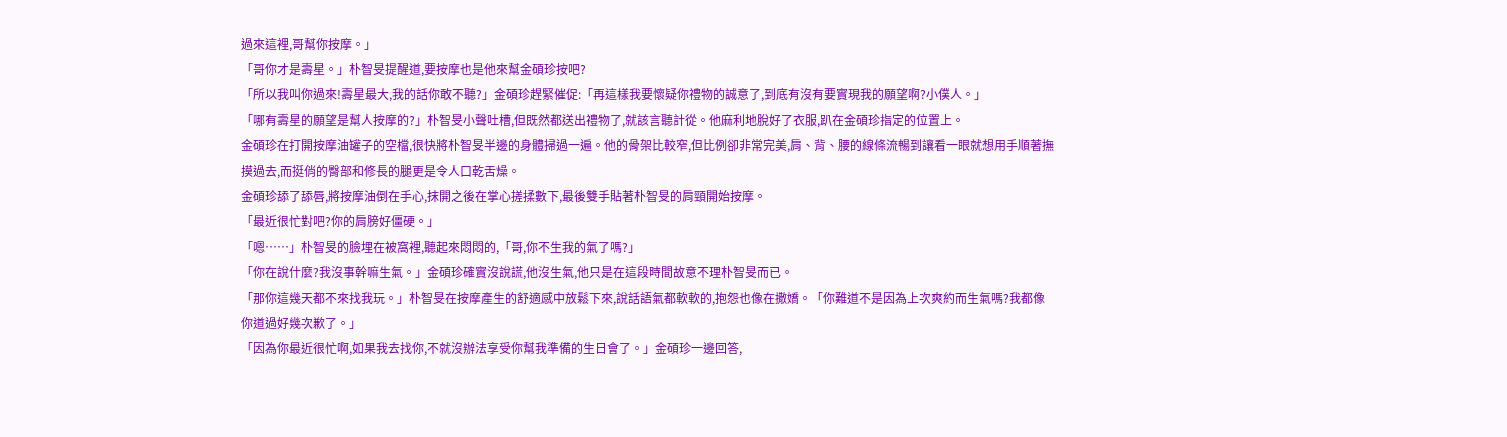過來這裡,哥幫你按摩。」
「哥你才是壽星。」朴智旻提醒道,要按摩也是他來幫金碩珍按吧?
「所以我叫你過來!壽星最大,我的話你敢不聽?」金碩珍趕緊催促:「再這樣我要懷疑你禮物的誠意了,到底有沒有要實現我的願望啊?小僕人。」
「哪有壽星的願望是幫人按摩的?」朴智旻小聲吐槽,但既然都送出禮物了,就該言聽計從。他麻利地脫好了衣服,趴在金碩珍指定的位置上。
金碩珍在打開按摩油罐子的空檔,很快將朴智旻半邊的身體掃過一遍。他的骨架比較窄,但比例卻非常完美,肩、背、腰的線條流暢到讓看一眼就想用手順著撫摸過去,而挺俏的臀部和修長的腿更是令人口乾舌燥。
金碩珍舔了舔唇,將按摩油倒在手心,抹開之後在掌心搓揉數下,最後雙手貼著朴智旻的肩頸開始按摩。
「最近很忙對吧?你的肩膀好僵硬。」
「嗯……」朴智旻的臉埋在被窩裡,聽起來悶悶的,「哥,你不生我的氣了嗎?」
「你在說什麼?我沒事幹嘛生氣。」金碩珍確實沒說謊,他沒生氣,他只是在這段時間故意不理朴智旻而已。
「那你這幾天都不來找我玩。」朴智旻在按摩產生的舒適感中放鬆下來,說話語氣都軟軟的,抱怨也像在撒嬌。「你難道不是因為上次爽約而生氣嗎?我都像你道過好幾次歉了。」
「因為你最近很忙啊,如果我去找你,不就沒辦法享受你幫我準備的生日會了。」金碩珍一邊回答,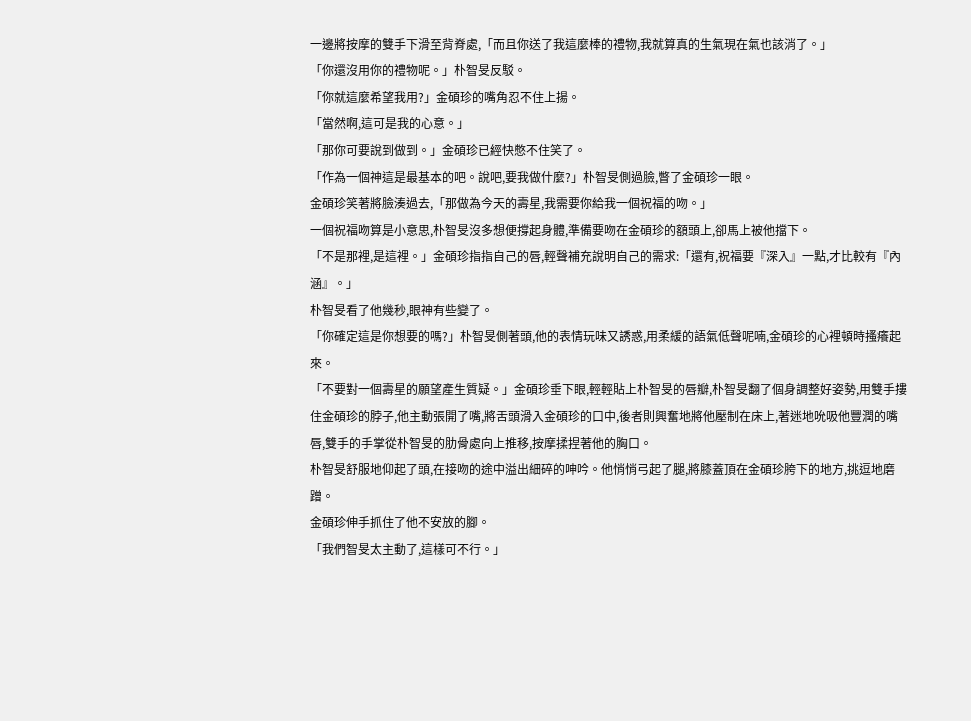一邊將按摩的雙手下滑至背脊處,「而且你送了我這麼棒的禮物,我就算真的生氣現在氣也該消了。」
「你還沒用你的禮物呢。」朴智旻反駁。
「你就這麼希望我用?」金碩珍的嘴角忍不住上揚。
「當然啊,這可是我的心意。」
「那你可要說到做到。」金碩珍已經快憋不住笑了。
「作為一個神這是最基本的吧。說吧,要我做什麼?」朴智旻側過臉,瞥了金碩珍一眼。
金碩珍笑著將臉湊過去,「那做為今天的壽星,我需要你給我一個祝福的吻。」
一個祝福吻算是小意思,朴智旻沒多想便撐起身體,準備要吻在金碩珍的額頭上,卻馬上被他擋下。
「不是那裡,是這裡。」金碩珍指指自己的唇,輕聲補充說明自己的需求:「還有,祝福要『深入』一點,才比較有『內涵』。」
朴智旻看了他幾秒,眼神有些變了。
「你確定這是你想要的嗎?」朴智旻側著頭,他的表情玩味又誘惑,用柔緩的語氣低聲呢喃,金碩珍的心裡頓時搔癢起來。
「不要對一個壽星的願望產生質疑。」金碩珍垂下眼,輕輕貼上朴智旻的唇瓣,朴智旻翻了個身調整好姿勢,用雙手摟住金碩珍的脖子,他主動張開了嘴,將舌頭滑入金碩珍的口中,後者則興奮地將他壓制在床上,著迷地吮吸他豐潤的嘴唇,雙手的手掌從朴智旻的肋骨處向上推移,按摩揉捏著他的胸口。
朴智旻舒服地仰起了頭,在接吻的途中溢出細碎的呻吟。他悄悄弓起了腿,將膝蓋頂在金碩珍胯下的地方,挑逗地磨蹭。
金碩珍伸手抓住了他不安放的腳。
「我們智旻太主動了,這樣可不行。」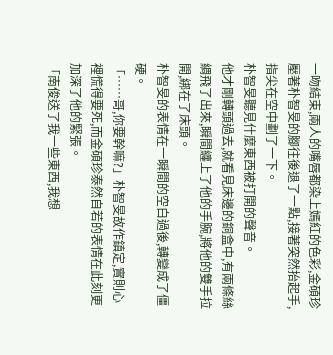一吻結束,兩人的嘴唇都染上嫣紅的色彩,金碩珍壓著朴智旻的腳往後退了一點,接著突然抬起手,指尖在空中劃了一下。
朴智旻聽見什麼東西被打開的聲音。
他才剛轉頭過去,就看見床邊的銅盒中,有兩條絲綢飛了出來,瞬間纏上了他的手腕,將他的雙手拉開,綁在了床頭。
朴智旻的表情在一瞬間的空白過後,轉變成了僵硬。
「……哥,你要幹嘛?」朴智旻故作鎮定,實則心裡慌得要死,而金碩珍泰然自若的表情在此刻更加深了他的緊張。
「南俊送了我一些東西,我想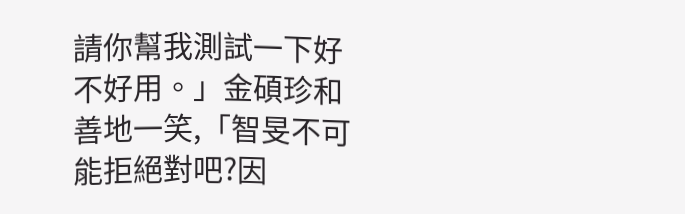請你幫我測試一下好不好用。」金碩珍和善地一笑,「智旻不可能拒絕對吧?因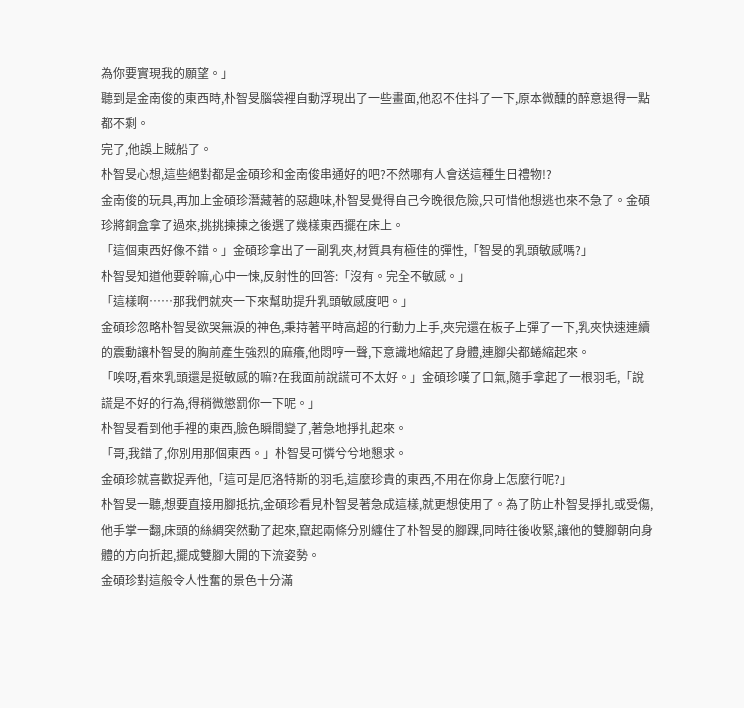為你要實現我的願望。」
聽到是金南俊的東西時,朴智旻腦袋裡自動浮現出了一些畫面,他忍不住抖了一下,原本微醺的醉意退得一點都不剩。
完了,他誤上賊船了。
朴智旻心想,這些絕對都是金碩珍和金南俊串通好的吧?不然哪有人會送這種生日禮物!?
金南俊的玩具,再加上金碩珍潛藏著的惡趣味,朴智旻覺得自己今晚很危險,只可惜他想逃也來不急了。金碩珍將銅盒拿了過來,挑挑揀揀之後選了幾樣東西擺在床上。
「這個東西好像不錯。」金碩珍拿出了一副乳夾,材質具有極佳的彈性,「智旻的乳頭敏感嗎?」
朴智旻知道他要幹嘛,心中一悚,反射性的回答:「沒有。完全不敏感。」
「這樣啊……那我們就夾一下來幫助提升乳頭敏感度吧。」
金碩珍忽略朴智旻欲哭無淚的神色,秉持著平時高超的行動力上手,夾完還在板子上彈了一下,乳夾快速連續的震動讓朴智旻的胸前產生強烈的麻癢,他悶哼一聲,下意識地縮起了身體,連腳尖都蜷縮起來。
「唉呀,看來乳頭還是挺敏感的嘛?在我面前說謊可不太好。」金碩珍嘆了口氣,隨手拿起了一根羽毛,「說謊是不好的行為,得稍微懲罰你一下呢。」
朴智旻看到他手裡的東西,臉色瞬間變了,著急地掙扎起來。
「哥,我錯了,你別用那個東西。」朴智旻可憐兮兮地懇求。
金碩珍就喜歡捉弄他,「這可是厄洛特斯的羽毛,這麼珍貴的東西,不用在你身上怎麼行呢?」
朴智旻一聽,想要直接用腳抵抗,金碩珍看見朴智旻著急成這樣,就更想使用了。為了防止朴智旻掙扎或受傷,他手掌一翻,床頭的絲綢突然動了起來,竄起兩條分別纏住了朴智旻的腳踝,同時往後收緊,讓他的雙腳朝向身體的方向折起,擺成雙腳大開的下流姿勢。
金碩珍對這般令人性奮的景色十分滿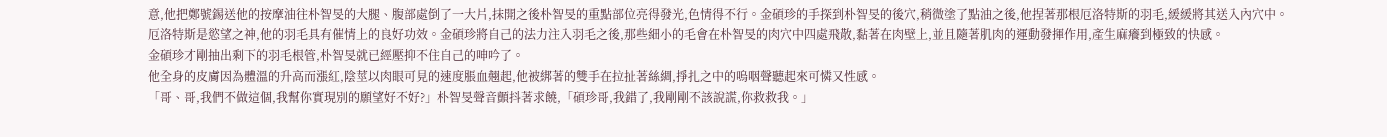意,他把鄭號錫送他的按摩油往朴智旻的大腿、腹部處倒了一大片,抹開之後朴智旻的重點部位亮得發光,色情得不行。金碩珍的手探到朴智旻的後穴,稍微塗了點油之後,他捏著那根厄洛特斯的羽毛,緩緩將其送入內穴中。
厄洛特斯是慾望之神,他的羽毛具有催情上的良好功效。金碩珍將自己的法力注入羽毛之後,那些細小的毛會在朴智旻的肉穴中四處飛散,黏著在肉壁上,並且隨著肌肉的運動發揮作用,產生麻癢到極致的快感。
金碩珍才剛抽出剩下的羽毛根管,朴智旻就已經壓抑不住自己的呻吟了。
他全身的皮膚因為體溫的升高而漲紅,陰莖以肉眼可見的速度脹血翹起,他被綁著的雙手在拉扯著絲綢,掙扎之中的嗚咽聲聽起來可憐又性感。
「哥、哥,我們不做這個,我幫你實現別的願望好不好?」朴智旻聲音顫抖著求饒,「碩珍哥,我錯了,我剛剛不該說謊,你救救我。」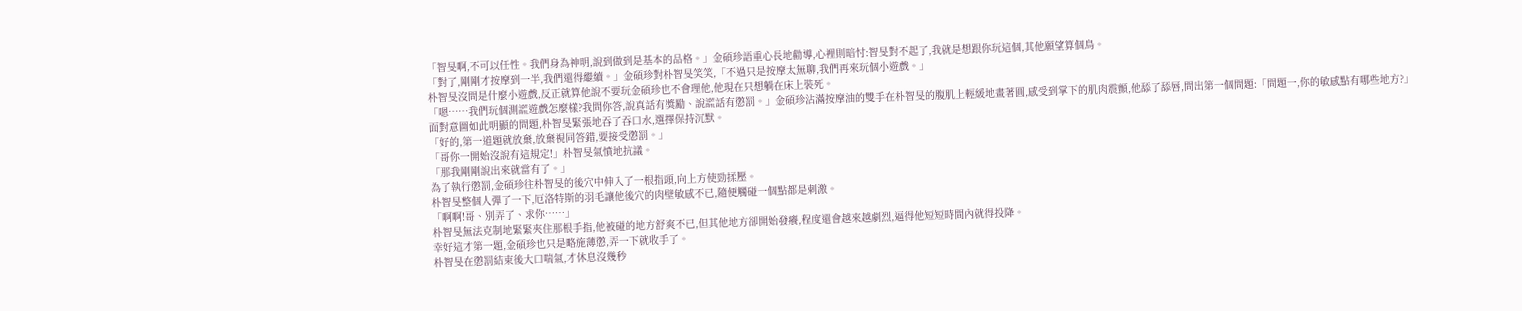「智旻啊,不可以任性。我們身為神明,說到做到是基本的品格。」金碩珍語重心長地勸導,心裡則暗忖:智旻對不起了,我就是想跟你玩這個,其他願望算個鳥。
「對了,剛剛才按摩到一半,我們還得繼續。」金碩珍對朴智旻笑笑,「不過只是按摩太無聊,我們再來玩個小遊戲。」
朴智旻沒問是什麼小遊戲,反正就算他說不要玩金碩珍也不會理他,他現在只想躺在床上裝死。
「嗯……我們玩個測謊遊戲怎麼樣?我問你答,說真話有獎勵、說謊話有懲罰。」金碩珍沾滿按摩油的雙手在朴智旻的腹肌上輕緩地畫著圓,感受到掌下的肌肉震顫,他舔了舔唇,問出第一個問題:「問題一,你的敏感點有哪些地方?」
面對意圖如此明顯的問題,朴智旻緊張地吞了吞口水,選擇保持沉默。
「好的,第一道題就放棄,放棄視同答錯,要接受懲罰。」
「哥你一開始沒說有這規定!」朴智旻氣憤地抗議。
「那我剛剛說出來就當有了。」
為了執行懲罰,金碩珍往朴智旻的後穴中伸入了一根指頭,向上方使勁揉壓。
朴智旻整個人彈了一下,厄洛特斯的羽毛讓他後穴的肉壁敏感不已,隨便觸碰一個點都是刺激。
「啊啊!哥、別弄了、求你……」
朴智旻無法克制地緊緊夾住那根手指,他被碰的地方舒爽不已,但其他地方卻開始發癢,程度還會越來越劇烈,逼得他短短時間內就得投降。
幸好這才第一題,金碩珍也只是略施薄懲,弄一下就收手了。
朴智旻在懲罰結束後大口喘氣,才休息沒幾秒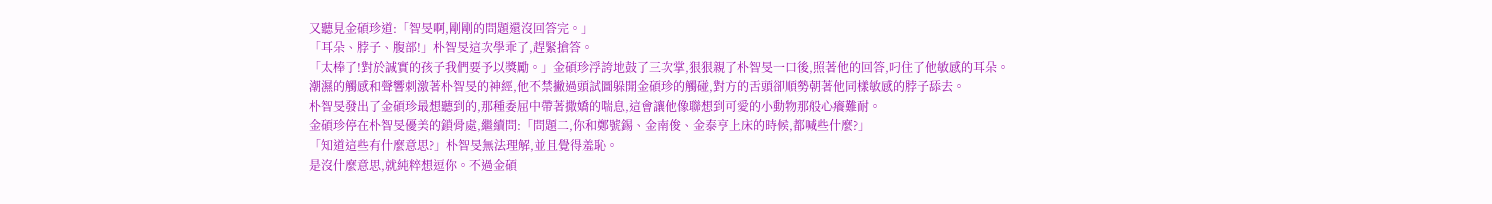又聽見金碩珍道:「智旻啊,剛剛的問題還沒回答完。」
「耳朵、脖子、腹部!」朴智旻這次學乖了,趕緊搶答。
「太棒了!對於誠實的孩子我們要予以獎勵。」金碩珍浮誇地鼓了三次掌,狠狠親了朴智旻一口後,照著他的回答,叼住了他敏感的耳朵。
潮濕的觸感和聲響刺激著朴智旻的神經,他不禁撇過頭試圖躲開金碩珍的觸碰,對方的舌頭卻順勢朝著他同樣敏感的脖子舔去。
朴智旻發出了金碩珍最想聽到的,那種委屈中帶著撒嬌的喘息,這會讓他像聯想到可愛的小動物那般心癢難耐。
金碩珍停在朴智旻優美的鎖骨處,繼續問:「問題二,你和鄭號錫、金南俊、金泰亨上床的時候,都喊些什麼?」
「知道這些有什麼意思?」朴智旻無法理解,並且覺得羞恥。
是沒什麼意思,就純粹想逗你。不過金碩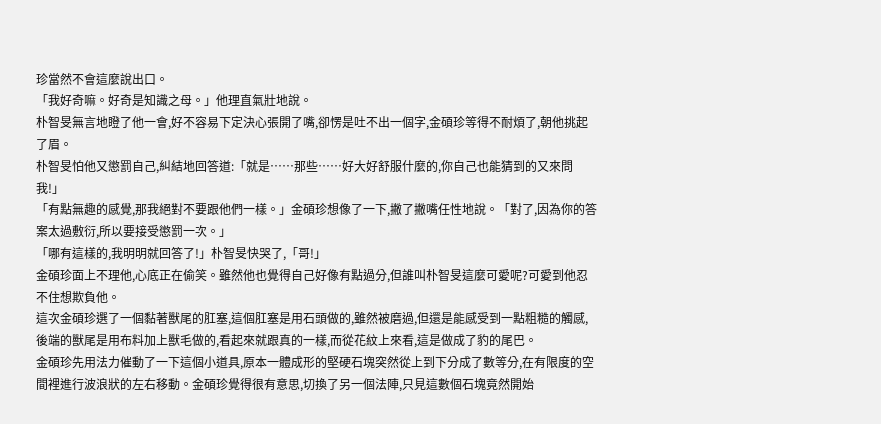珍當然不會這麼說出口。
「我好奇嘛。好奇是知識之母。」他理直氣壯地說。
朴智旻無言地瞪了他一會,好不容易下定決心張開了嘴,卻愣是吐不出一個字,金碩珍等得不耐煩了,朝他挑起了眉。
朴智旻怕他又懲罰自己,糾結地回答道:「就是……那些……好大好舒服什麼的,你自己也能猜到的又來問我!」
「有點無趣的感覺,那我絕對不要跟他們一樣。」金碩珍想像了一下,撇了撇嘴任性地說。「對了,因為你的答案太過敷衍,所以要接受懲罰一次。」
「哪有這樣的,我明明就回答了!」朴智旻快哭了,「哥!」
金碩珍面上不理他,心底正在偷笑。雖然他也覺得自己好像有點過分,但誰叫朴智旻這麼可愛呢?可愛到他忍不住想欺負他。
這次金碩珍選了一個黏著獸尾的肛塞,這個肛塞是用石頭做的,雖然被磨過,但還是能感受到一點粗糙的觸感,後端的獸尾是用布料加上獸毛做的,看起來就跟真的一樣,而從花紋上來看,這是做成了豹的尾巴。
金碩珍先用法力催動了一下這個小道具,原本一體成形的堅硬石塊突然從上到下分成了數等分,在有限度的空間裡進行波浪狀的左右移動。金碩珍覺得很有意思,切換了另一個法陣,只見這數個石塊竟然開始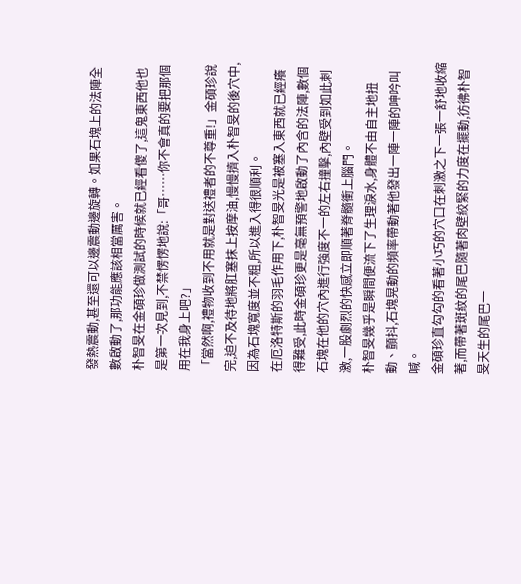發熱震動,甚至還可以邊震動邊旋轉。如果石塊上的法陣全數啟動了,那功能應該相當厲害。
朴智旻在金碩珍做測試的時候就已經看傻了,這鬼東西他也是第一次見到,不禁愣愣地說:「哥……你不會真的要把那個用在我身上吧?」
「當然啊,禮物收到不用就是對送禮者的不尊重!」金碩珍說完,迫不及待地將肛塞抹上按摩油,慢慢擠入朴智旻的後穴中,因為石塊寬度並不粗,所以進入得很順利。
在厄洛特斯的羽毛作用下,朴智旻光是被塞入東西就已經癢得難受,此時金碩珍更是毫無預警地啟動了內含的法陣,數個石塊在他的穴內進行強度不一的左右撞擊,內壁受到如此刺激,一股劇烈的快感立即順著脊髓衝上腦門。
朴智旻幾乎是瞬間便流下了生理淚水,身體不由自主地扭動、顫抖,石塊晃動的頻率帶動著他發出一陣一陣的呻吟叫喊。
金碩珍直勾勾的看著小巧的穴口在刺激之下一張一舒地收縮著,而帶著斑紋的尾巴隨著肉壁絞緊的力度在擺動,彷彿朴智旻天生的尾巴一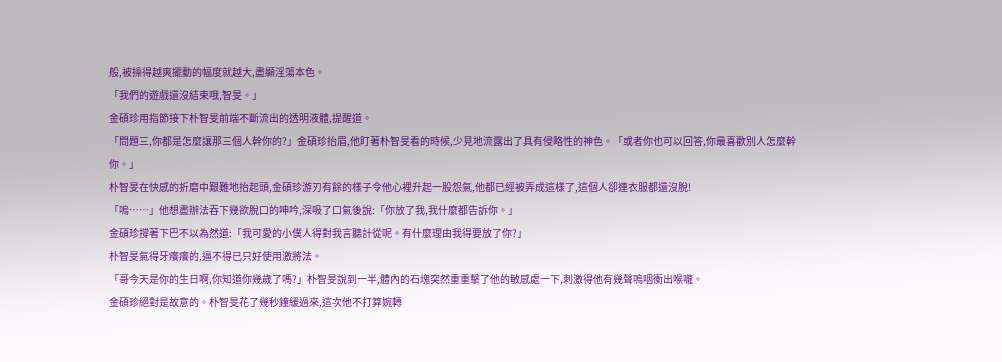般,被操得越爽擺動的幅度就越大,盡顯淫蕩本色。
「我們的遊戲還沒結束哦,智旻。」
金碩珍用指節接下朴智旻前端不斷流出的透明液體,提醒道。
「問題三,你都是怎麼讓那三個人幹你的?」金碩珍抬眉,他盯著朴智旻看的時候,少見地流露出了具有侵略性的神色。「或者你也可以回答,你最喜歡別人怎麼幹你。」
朴智旻在快感的折磨中艱難地抬起頭,金碩珍游刃有餘的樣子令他心裡升起一股怨氣,他都已經被弄成這樣了,這個人卻連衣服都還沒脫!
「嗚……」他想盡辦法吞下幾欲脫口的呻吟,深吸了口氣後說:「你放了我,我什麼都告訴你。」
金碩珍撐著下巴不以為然道:「我可愛的小僕人得對我言聽計從呢。有什麼理由我得要放了你?」
朴智旻氣得牙癢癢的,逼不得已只好使用激將法。
「哥今天是你的生日啊,你知道你幾歲了嗎?」朴智旻說到一半,體內的石塊突然重重擊了他的敏感處一下,刺激得他有幾聲嗚咽衝出喉嚨。
金碩珍絕對是故意的。朴智旻花了幾秒鐘緩過來,這次他不打算婉轉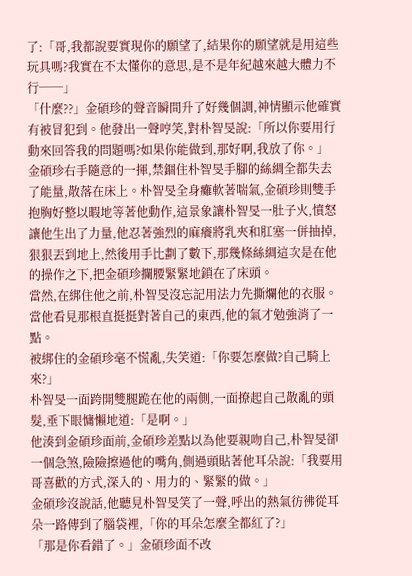了:「哥,我都說要實現你的願望了,結果你的願望就是用這些玩具嗎?我實在不太懂你的意思,是不是年紀越來越大體力不行──」
「什麼??」金碩珍的聲音瞬間升了好幾個調,神情顯示他確實有被冒犯到。他發出一聲哼笑,對朴智旻說:「所以你要用行動來回答我的問題嗎?如果你能做到,那好啊,我放了你。」
金碩珍右手隨意的一揮,禁錮住朴智旻手腳的絲綢全都失去了能量,散落在床上。朴智旻全身癱軟著喘氣,金碩珍則雙手抱胸好整以暇地等著他動作,這景象讓朴智旻一肚子火,憤怒讓他生出了力量,他忍著強烈的麻癢將乳夾和肛塞一併抽掉,狠狠丟到地上,然後用手比劃了數下,那幾條絲綢這次是在他的操作之下,把金碩珍攔腰緊緊地鎖在了床頭。
當然,在綁住他之前,朴智旻沒忘記用法力先撕爛他的衣服。
當他看見那根直挺挺對著自己的東西,他的氣才勉強消了一點。
被綁住的金碩珍毫不慌亂,失笑道:「你要怎麼做?自己騎上來?」
朴智旻一面跨開雙腿跪在他的兩側,一面撩起自己散亂的頭髮,垂下眼慵懶地道:「是啊。」
他湊到金碩珍面前,金碩珍差點以為他要親吻自己,朴智旻卻一個急煞,險險擦過他的嘴角,側過頭貼著他耳朵說:「我要用哥喜歡的方式,深入的、用力的、緊緊的做。」
金碩珍沒說話,他聽見朴智旻笑了一聲,呼出的熱氣彷彿從耳朵一路傳到了腦袋裡,「你的耳朵怎麼全都紅了?」
「那是你看錯了。」金碩珍面不改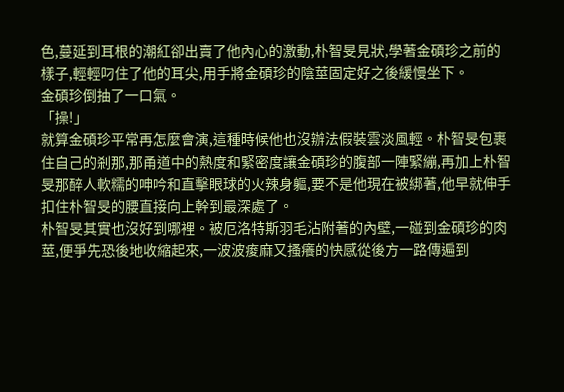色,蔓延到耳根的潮紅卻出賣了他內心的激動,朴智旻見狀,學著金碩珍之前的樣子,輕輕叼住了他的耳尖,用手將金碩珍的陰莖固定好之後緩慢坐下。
金碩珍倒抽了一口氣。
「操!」
就算金碩珍平常再怎麼會演,這種時候他也沒辦法假裝雲淡風輕。朴智旻包裹住自己的剎那,那甬道中的熱度和緊密度讓金碩珍的腹部一陣緊繃,再加上朴智旻那醉人軟糯的呻吟和直擊眼球的火辣身軀,要不是他現在被綁著,他早就伸手扣住朴智旻的腰直接向上幹到最深處了。
朴智旻其實也沒好到哪裡。被厄洛特斯羽毛沾附著的內壁,一碰到金碩珍的肉莖,便爭先恐後地收縮起來,一波波痠麻又搔癢的快感從後方一路傳遍到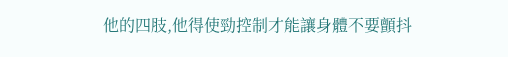他的四肢,他得使勁控制才能讓身體不要顫抖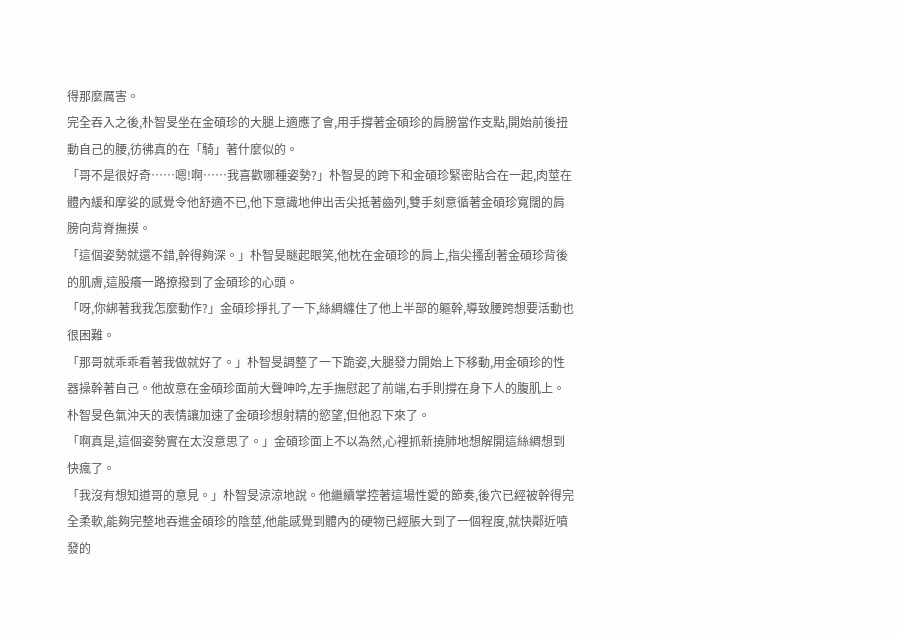得那麼厲害。
完全吞入之後,朴智旻坐在金碩珍的大腿上適應了會,用手撐著金碩珍的肩膀當作支點,開始前後扭動自己的腰,彷彿真的在「騎」著什麼似的。
「哥不是很好奇……嗯!啊……我喜歡哪種姿勢?」朴智旻的跨下和金碩珍緊密貼合在一起,肉莖在體內緩和摩娑的感覺令他舒適不已,他下意識地伸出舌尖抵著齒列,雙手刻意循著金碩珍寬闊的肩膀向背脊撫摸。
「這個姿勢就還不錯,幹得夠深。」朴智旻瞇起眼笑,他枕在金碩珍的肩上,指尖搔刮著金碩珍背後的肌膚,這股癢一路撩撥到了金碩珍的心頭。
「呀,你綁著我我怎麼動作?」金碩珍掙扎了一下,絲綢纏住了他上半部的軀幹,導致腰跨想要活動也很困難。
「那哥就乖乖看著我做就好了。」朴智旻調整了一下跪姿,大腿發力開始上下移動,用金碩珍的性器操幹著自己。他故意在金碩珍面前大聲呻吟,左手撫慰起了前端,右手則撐在身下人的腹肌上。
朴智旻色氣沖天的表情讓加速了金碩珍想射精的慾望,但他忍下來了。
「啊真是,這個姿勢實在太沒意思了。」金碩珍面上不以為然,心裡抓新撓肺地想解開這絲綢想到快瘋了。
「我沒有想知道哥的意見。」朴智旻涼涼地說。他繼續掌控著這場性愛的節奏,後穴已經被幹得完全柔軟,能夠完整地吞進金碩珍的陰莖,他能感覺到體內的硬物已經脹大到了一個程度,就快鄰近噴發的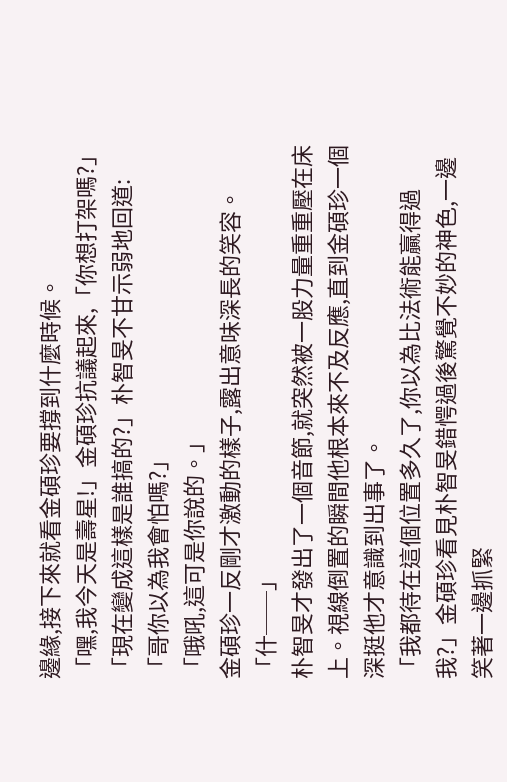邊緣,接下來就看金碩珍要撐到什麼時候。
「嘿,我今天是壽星!」金碩珍抗議起來,「你想打架嗎?」
「現在變成這樣是誰搞的?」朴智旻不甘示弱地回道:「哥你以為我會怕嗎?」
「哦吼,這可是你說的。」
金碩珍一反剛才激動的樣子,露出意味深長的笑容。
「什──」
朴智旻才發出了一個音節,就突然被一股力量重重壓在床上。視線倒置的瞬間他根本來不及反應,直到金碩珍一個深挺他才意識到出事了。
「我都待在這個位置多久了,你以為比法術能贏得過我?」金碩珍看見朴智旻錯愕過後驚覺不妙的神色,一邊笑著一邊抓緊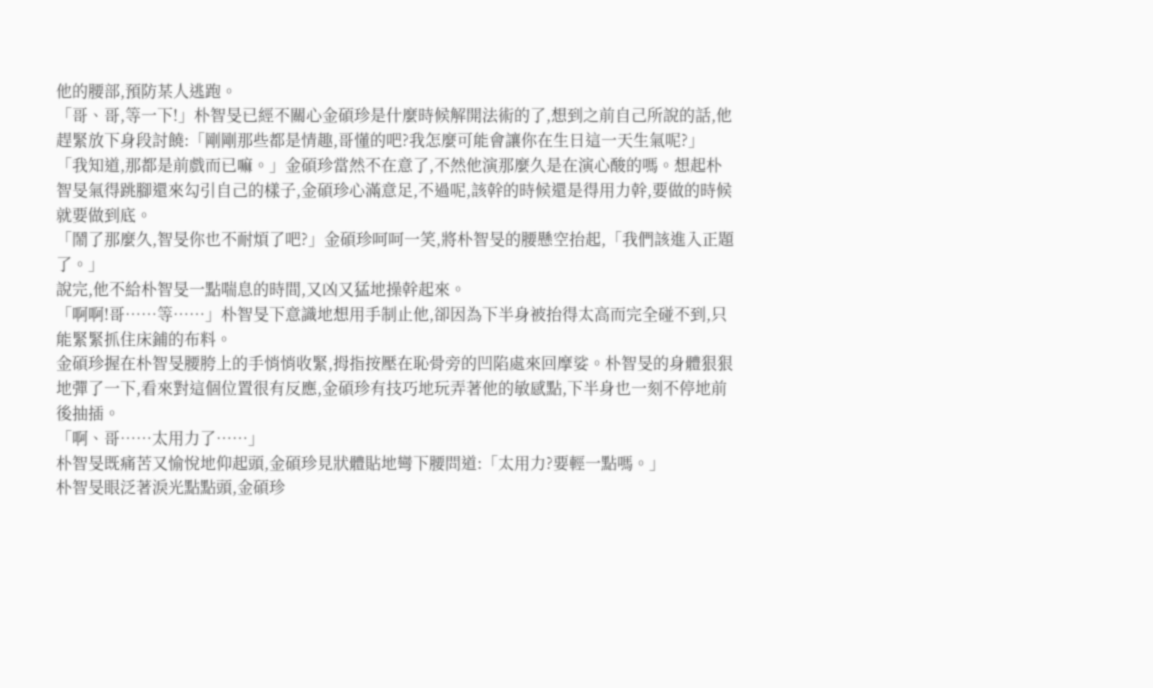他的腰部,預防某人逃跑。
「哥、哥,等一下!」朴智旻已經不關心金碩珍是什麼時候解開法術的了,想到之前自己所說的話,他趕緊放下身段討饒:「剛剛那些都是情趣,哥懂的吧?我怎麼可能會讓你在生日這一天生氣呢?」
「我知道,那都是前戲而已嘛。」金碩珍當然不在意了,不然他演那麼久是在演心酸的嗎。想起朴智旻氣得跳腳還來勾引自己的樣子,金碩珍心滿意足,不過呢,該幹的時候還是得用力幹,要做的時候就要做到底。
「鬧了那麼久,智旻你也不耐煩了吧?」金碩珍呵呵一笑,將朴智旻的腰懸空抬起,「我們該進入正題了。」
說完,他不給朴智旻一點喘息的時間,又凶又猛地操幹起來。
「啊啊!哥……等……」朴智旻下意識地想用手制止他,卻因為下半身被抬得太高而完全碰不到,只能緊緊抓住床鋪的布料。
金碩珍握在朴智旻腰胯上的手悄悄收緊,拇指按壓在恥骨旁的凹陷處來回摩娑。朴智旻的身體狠狠地彈了一下,看來對這個位置很有反應,金碩珍有技巧地玩弄著他的敏感點,下半身也一刻不停地前後抽插。
「啊、哥……太用力了……」
朴智旻既痛苦又愉悅地仰起頭,金碩珍見狀體貼地彎下腰問道:「太用力?要輕一點嗎。」
朴智旻眼泛著淚光點點頭,金碩珍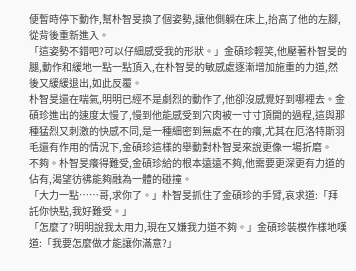便暫時停下動作,幫朴智旻換了個姿勢,讓他側躺在床上,抬高了他的左腳,從背後重新進入。
「這姿勢不錯吧?可以仔細感受我的形狀。」金碩珍輕笑,他壓著朴智旻的腿,動作和緩地一點一點頂入,在朴智旻的敏感處逐漸增加施重的力道,然後又緩緩退出,如此反覆。
朴智旻還在喘氣,明明已經不是劇烈的動作了,他卻沒感覺好到哪裡去。金碩珍進出的速度太慢了,慢到他能感受到穴肉被一寸寸頂開的過程,這與那種猛烈又刺激的快感不同,是一種細密到無處不在的癢,尤其在厄洛特斯羽毛還有作用的情況下,金碩珍這樣的舉動對朴智旻來說更像一場折磨。
不夠。朴智旻癢得難受,金碩珍給的根本遠遠不夠,他需要更深更有力道的佔有,渴望彷彿能夠融為一體的碰撞。
「大力一點……哥,求你了。」朴智旻抓住了金碩珍的手臂,哀求道:「拜託你快點,我好難受。」
「怎麼了?明明說我太用力,現在又嫌我力道不夠。」金碩珍裝模作樣地嘆道:「我要怎麼做才能讓你滿意?」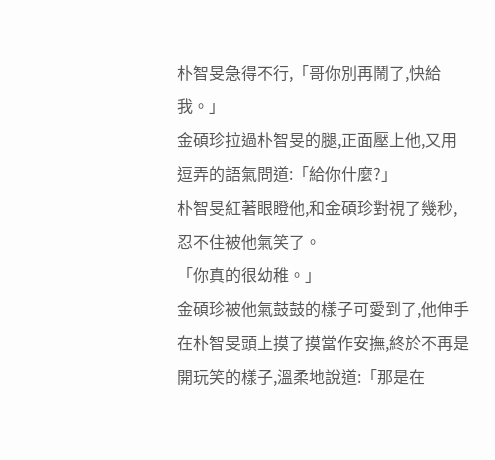朴智旻急得不行,「哥你別再鬧了,快給我。」
金碩珍拉過朴智旻的腿,正面壓上他,又用逗弄的語氣問道:「給你什麼?」
朴智旻紅著眼瞪他,和金碩珍對視了幾秒,忍不住被他氣笑了。
「你真的很幼稚。」
金碩珍被他氣鼓鼓的樣子可愛到了,他伸手在朴智旻頭上摸了摸當作安撫,終於不再是開玩笑的樣子,溫柔地說道:「那是在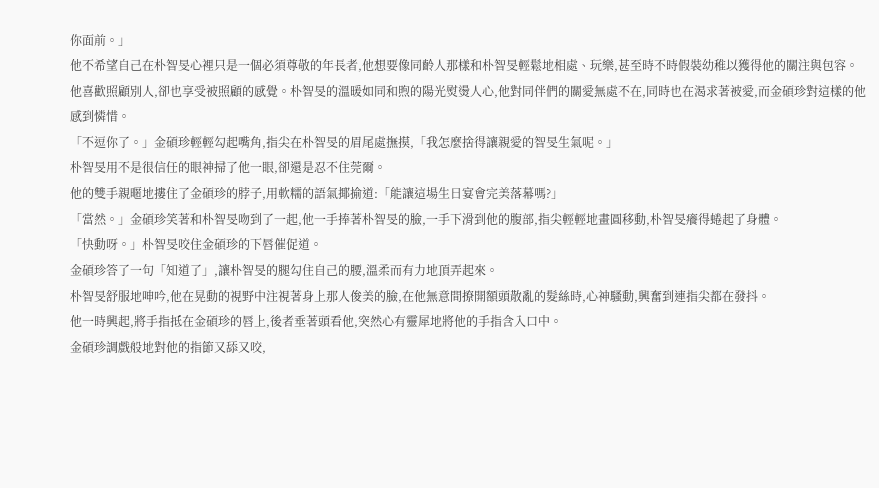你面前。」
他不希望自己在朴智旻心裡只是一個必須尊敬的年長者,他想要像同齡人那樣和朴智旻輕鬆地相處、玩樂,甚至時不時假裝幼稚以獲得他的關注與包容。
他喜歡照顧別人,卻也享受被照顧的感覺。朴智旻的溫暖如同和煦的陽光熨燙人心,他對同伴們的關愛無處不在,同時也在渴求著被愛,而金碩珍對這樣的他感到憐惜。
「不逗你了。」金碩珍輕輕勾起嘴角,指尖在朴智旻的眉尾處撫摸,「我怎麼捨得讓親愛的智旻生氣呢。」
朴智旻用不是很信任的眼神掃了他一眼,卻還是忍不住莞爾。
他的雙手親暱地摟住了金碩珍的脖子,用軟糯的語氣揶揄道:「能讓這場生日宴會完美落幕嗎?」
「當然。」金碩珍笑著和朴智旻吻到了一起,他一手捧著朴智旻的臉,一手下滑到他的腹部,指尖輕輕地畫圓移動,朴智旻癢得蜷起了身體。
「快動呀。」朴智旻咬住金碩珍的下唇催促道。
金碩珍答了一句「知道了」,讓朴智旻的腿勾住自己的腰,溫柔而有力地頂弄起來。
朴智旻舒服地呻吟,他在晃動的視野中注視著身上那人俊美的臉,在他無意間撩開額頭散亂的髮絲時,心神騷動,興奮到連指尖都在發抖。
他一時興起,將手指抵在金碩珍的唇上,後者垂著頭看他,突然心有靈犀地將他的手指含入口中。
金碩珍調戲般地對他的指節又舔又咬,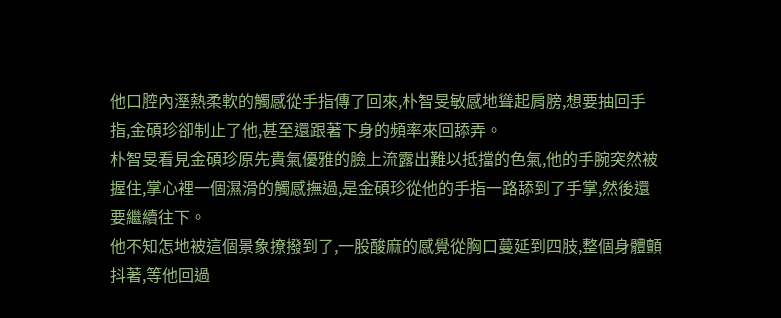他口腔內溼熱柔軟的觸感從手指傳了回來,朴智旻敏感地聳起肩膀,想要抽回手指,金碩珍卻制止了他,甚至還跟著下身的頻率來回舔弄。
朴智旻看見金碩珍原先貴氣優雅的臉上流露出難以抵擋的色氣,他的手腕突然被握住,掌心裡一個濕滑的觸感撫過,是金碩珍從他的手指一路舔到了手掌,然後還要繼續往下。
他不知怎地被這個景象撩撥到了,一股酸麻的感覺從胸口蔓延到四肢,整個身體顫抖著,等他回過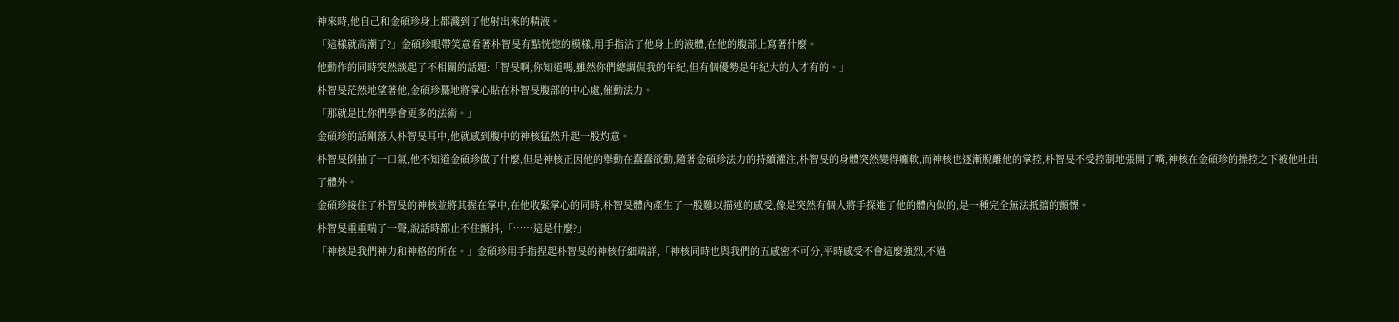神來時,他自己和金碩珍身上都濺到了他射出來的精液。
「這樣就高潮了?」金碩珍眼帶笑意看著朴智旻有點恍惚的模樣,用手指沾了他身上的液體,在他的腹部上寫著什麼。
他動作的同時突然談起了不相關的話題:「智旻啊,你知道嗎,雖然你們總調侃我的年紀,但有個優勢是年紀大的人才有的。」
朴智旻茫然地望著他,金碩珍驀地將掌心貼在朴智旻腹部的中心處,催動法力。
「那就是比你們學會更多的法術。」
金碩珍的話剛落入朴智旻耳中,他就感到腹中的神核猛然升起一股灼意。
朴智旻倒抽了一口氣,他不知道金碩珍做了什麼,但是神核正因他的舉動在蠢蠢欲動,隨著金碩珍法力的持續灌注,朴智旻的身體突然變得癱軟,而神核也逐漸脫離他的掌控,朴智旻不受控制地張開了嘴,神核在金碩珍的操控之下被他吐出了體外。
金碩珍接住了朴智旻的神核並將其握在掌中,在他收緊掌心的同時,朴智旻體內產生了一股難以描述的感受,像是突然有個人將手探進了他的體內似的,是一種完全無法抵擋的顫慄。
朴智旻重重喘了一聲,說話時都止不住顫抖,「……這是什麼?」
「神核是我們神力和神格的所在。」金碩珍用手指捏起朴智旻的神核仔細端詳,「神核同時也與我們的五感密不可分,平時感受不會這麼強烈,不過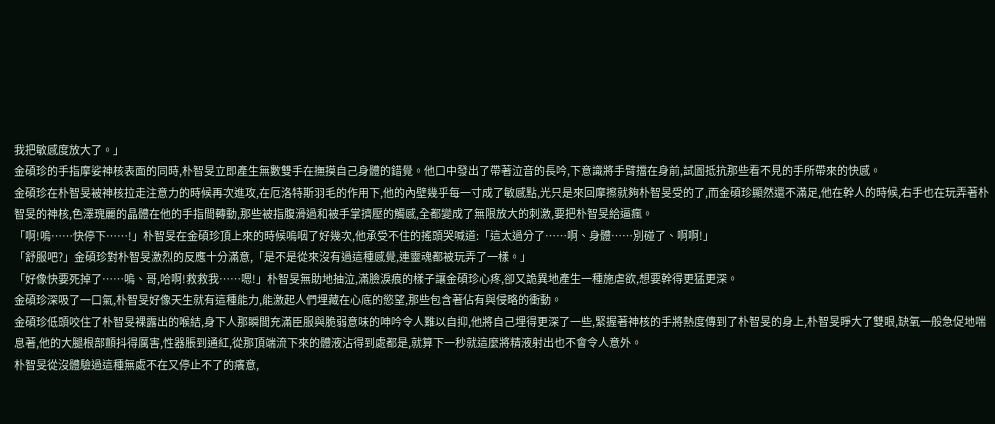我把敏感度放大了。」
金碩珍的手指摩娑神核表面的同時,朴智旻立即產生無數雙手在撫摸自己身體的錯覺。他口中發出了帶著泣音的長吟,下意識將手臂擋在身前,試圖抵抗那些看不見的手所帶來的快感。
金碩珍在朴智旻被神核拉走注意力的時候再次進攻,在厄洛特斯羽毛的作用下,他的內壁幾乎每一寸成了敏感點,光只是來回摩擦就夠朴智旻受的了,而金碩珍顯然還不滿足,他在幹人的時候,右手也在玩弄著朴智旻的神核,色澤瑰麗的晶體在他的手指間轉動,那些被指腹滑過和被手掌擠壓的觸感,全都變成了無限放大的刺激,要把朴智旻給逼瘋。
「啊!嗚……快停下……!」朴智旻在金碩珍頂上來的時候嗚咽了好幾次,他承受不住的搖頭哭喊道:「這太過分了……啊、身體……別碰了、啊啊!」
「舒服吧?」金碩珍對朴智旻激烈的反應十分滿意,「是不是從來沒有過這種感覺,連靈魂都被玩弄了一樣。」
「好像快要死掉了……嗚、哥,哈啊!救救我……嗯!」朴智旻無助地抽泣,滿臉淚痕的樣子讓金碩珍心疼,卻又詭異地產生一種施虐欲,想要幹得更猛更深。
金碩珍深吸了一口氣,朴智旻好像天生就有這種能力,能激起人們埋藏在心底的慾望,那些包含著佔有與侵略的衝動。
金碩珍低頭咬住了朴智旻裸露出的喉結,身下人那瞬間充滿臣服與脆弱意味的呻吟令人難以自抑,他將自己埋得更深了一些,緊握著神核的手將熱度傳到了朴智旻的身上,朴智旻睜大了雙眼,缺氧一般急促地喘息著,他的大腿根部顫抖得厲害,性器脹到通紅,從那頂端流下來的體液沾得到處都是,就算下一秒就這麼將精液射出也不會令人意外。
朴智旻從沒體驗過這種無處不在又停止不了的癢意,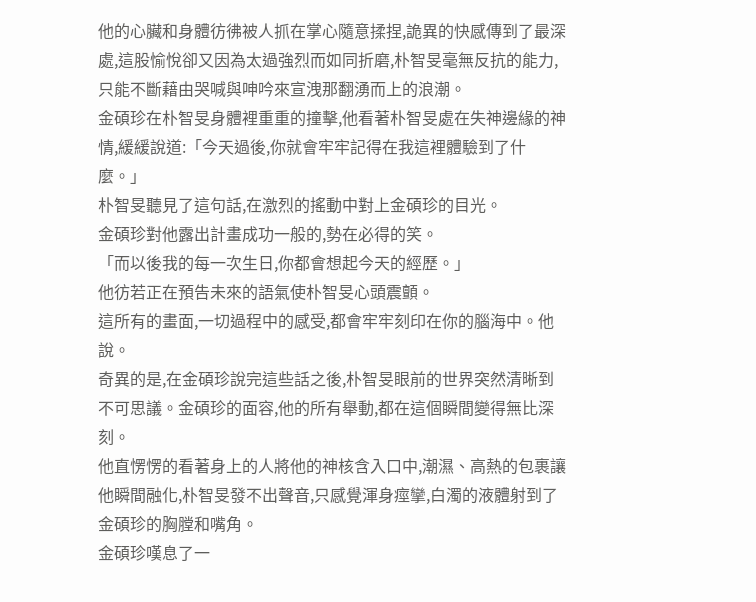他的心臟和身體彷彿被人抓在掌心隨意揉捏,詭異的快感傳到了最深處,這股愉悅卻又因為太過強烈而如同折磨,朴智旻毫無反抗的能力,只能不斷藉由哭喊與呻吟來宣洩那翻湧而上的浪潮。
金碩珍在朴智旻身體裡重重的撞擊,他看著朴智旻處在失神邊緣的神情,緩緩說道:「今天過後,你就會牢牢記得在我這裡體驗到了什麼。」
朴智旻聽見了這句話,在激烈的搖動中對上金碩珍的目光。
金碩珍對他露出計畫成功一般的,勢在必得的笑。
「而以後我的每一次生日,你都會想起今天的經歷。」
他彷若正在預告未來的語氣使朴智旻心頭震顫。
這所有的畫面,一切過程中的感受,都會牢牢刻印在你的腦海中。他說。
奇異的是,在金碩珍說完這些話之後,朴智旻眼前的世界突然清晰到不可思議。金碩珍的面容,他的所有舉動,都在這個瞬間變得無比深刻。
他直愣愣的看著身上的人將他的神核含入口中,潮濕、高熱的包裹讓他瞬間融化,朴智旻發不出聲音,只感覺渾身痙攣,白濁的液體射到了金碩珍的胸膛和嘴角。
金碩珍嘆息了一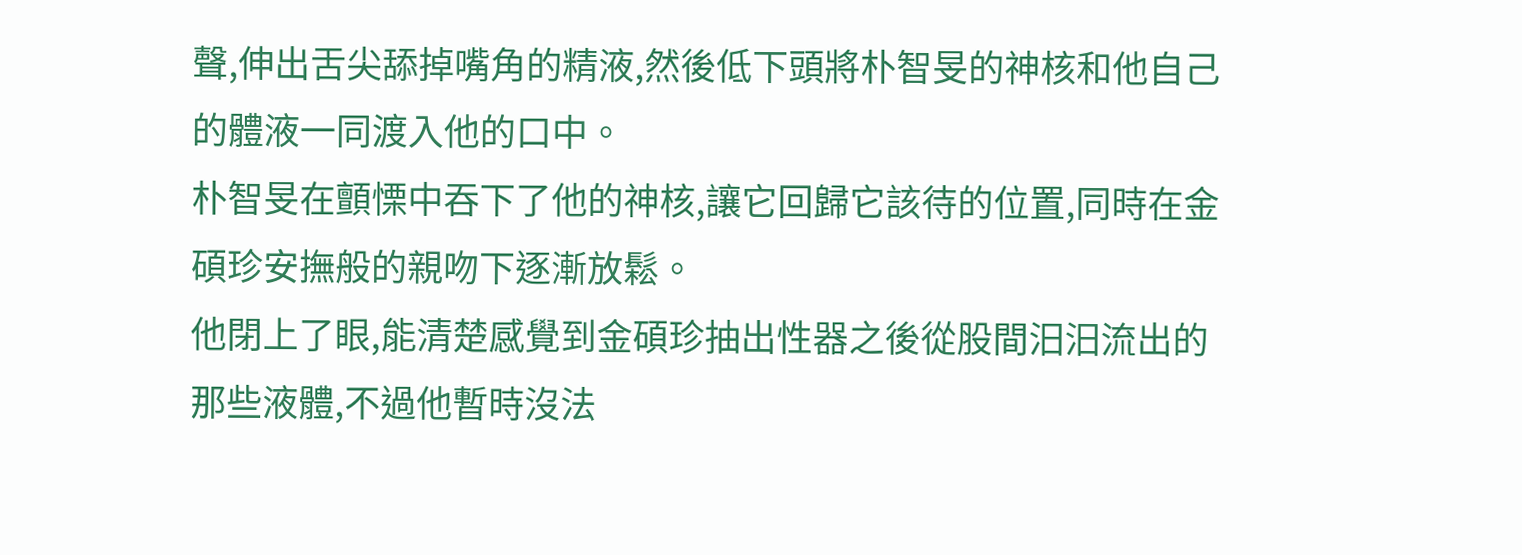聲,伸出舌尖舔掉嘴角的精液,然後低下頭將朴智旻的神核和他自己的體液一同渡入他的口中。
朴智旻在顫慄中吞下了他的神核,讓它回歸它該待的位置,同時在金碩珍安撫般的親吻下逐漸放鬆。
他閉上了眼,能清楚感覺到金碩珍抽出性器之後從股間汨汨流出的那些液體,不過他暫時沒法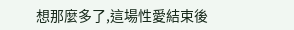想那麼多了,這場性愛結束後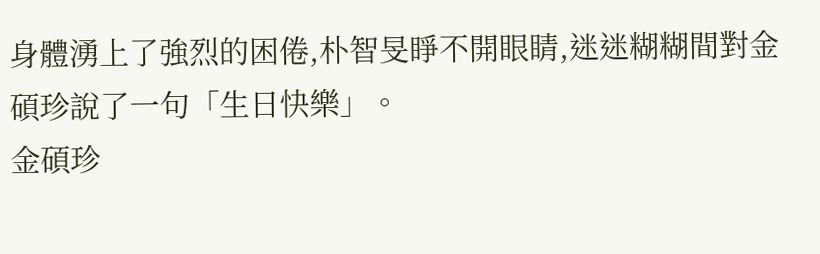身體湧上了強烈的困倦,朴智旻睜不開眼睛,迷迷糊糊間對金碩珍說了一句「生日快樂」。
金碩珍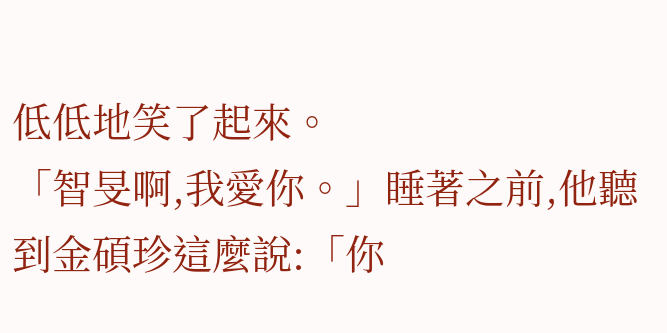低低地笑了起來。
「智旻啊,我愛你。」睡著之前,他聽到金碩珍這麼說:「你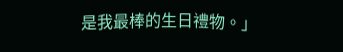是我最棒的生日禮物。」